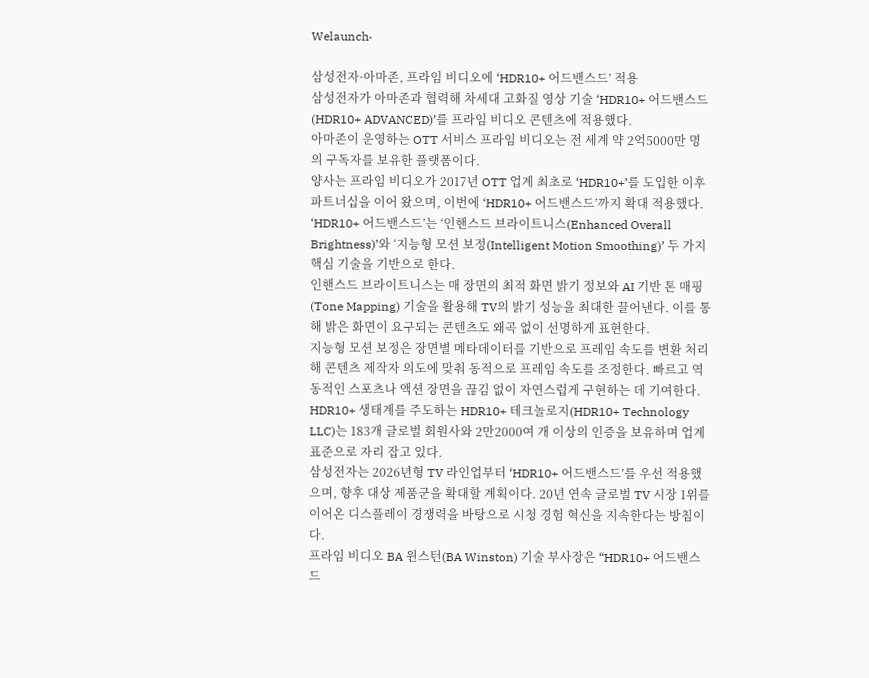Welaunch·

삼성전자·아마존, 프라임 비디오에 ‘HDR10+ 어드밴스드’ 적용
삼성전자가 아마존과 협력해 차세대 고화질 영상 기술 ‘HDR10+ 어드밴스드(HDR10+ ADVANCED)’를 프라임 비디오 콘텐츠에 적용했다.
아마존이 운영하는 OTT 서비스 프라임 비디오는 전 세계 약 2억5000만 명의 구독자를 보유한 플랫폼이다.
양사는 프라임 비디오가 2017년 OTT 업계 최초로 ‘HDR10+’를 도입한 이후 파트너십을 이어 왔으며, 이번에 ‘HDR10+ 어드밴스드’까지 확대 적용했다.
‘HDR10+ 어드밴스드’는 ‘인핸스드 브라이트니스(Enhanced Overall Brightness)’와 ‘지능형 모션 보정(Intelligent Motion Smoothing)’ 두 가지 핵심 기술을 기반으로 한다.
인핸스드 브라이트니스는 매 장면의 최적 화면 밝기 정보와 AI 기반 톤 매핑(Tone Mapping) 기술을 활용해 TV의 밝기 성능을 최대한 끌어낸다. 이를 통해 밝은 화면이 요구되는 콘텐츠도 왜곡 없이 선명하게 표현한다.
지능형 모션 보정은 장면별 메타데이터를 기반으로 프레임 속도를 변환 처리해 콘텐츠 제작자 의도에 맞춰 동적으로 프레임 속도를 조정한다. 빠르고 역동적인 스포츠나 액션 장면을 끊김 없이 자연스럽게 구현하는 데 기여한다.
HDR10+ 생태계를 주도하는 HDR10+ 테크놀로지(HDR10+ Technology LLC)는 183개 글로벌 회원사와 2만2000여 개 이상의 인증을 보유하며 업계 표준으로 자리 잡고 있다.
삼성전자는 2026년형 TV 라인업부터 ‘HDR10+ 어드밴스드’를 우선 적용했으며, 향후 대상 제품군을 확대할 계획이다. 20년 연속 글로벌 TV 시장 1위를 이어온 디스플레이 경쟁력을 바탕으로 시청 경험 혁신을 지속한다는 방침이다.
프라임 비디오 BA 윈스턴(BA Winston) 기술 부사장은 “HDR10+ 어드밴스드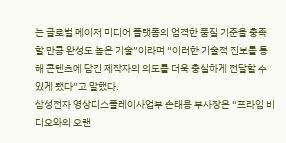는 글로벌 메이저 미디어 플랫폼의 엄격한 품질 기준을 충족할 만큼 완성도 높은 기술”이라며 “이러한 기술적 진보를 통해 콘텐츠에 담긴 제작자의 의도를 더욱 충실하게 전달할 수 있게 됐다”고 말했다.
삼성전자 영상디스플레이사업부 손태용 부사장은 “프라임 비디오와의 오랜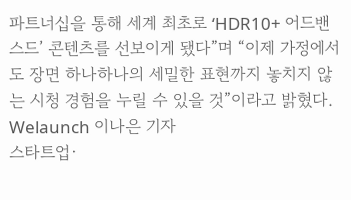파트너십을 통해 세계 최초로 ‘HDR10+ 어드밴스드’ 콘텐츠를 선보이게 됐다”며 “이제 가정에서도 장면 하나하나의 세밀한 표현까지 놓치지 않는 시청 경험을 누릴 수 있을 것”이라고 밝혔다.
Welaunch 이나은 기자
스타트업∙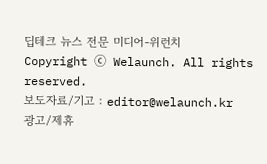딥테크 뉴스 전문 미디어-위런치
Copyright ⓒ Welaunch. All rights reserved.
보도자료/기고 : editor@welaunch.kr
광고/제휴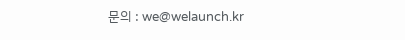문의 : we@welaunch.kr